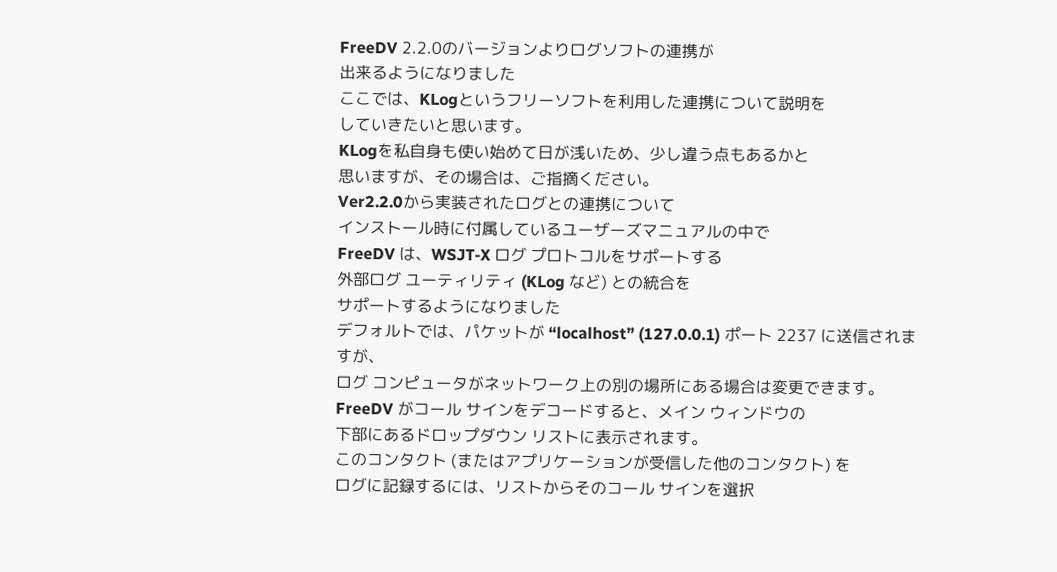FreeDV 2.2.0のバージョンよりログソフトの連携が
出来るようになりました
ここでは、KLogというフリーソフトを利用した連携について説明を
していきたいと思います。
KLogを私自身も使い始めて日が浅いため、少し違う点もあるかと
思いますが、その場合は、ご指摘ください。
Ver2.2.0から実装されたログとの連携について
インストール時に付属しているユーザーズマニュアルの中で
FreeDV は、WSJT-X ログ プロトコルをサポートする
外部ログ ユーティリティ (KLog など) との統合を
サポートするようになりました
デフォルトでは、パケットが “localhost” (127.0.0.1) ポート 2237 に送信されますが、
ログ コンピュータがネットワーク上の別の場所にある場合は変更できます。
FreeDV がコール サインをデコードすると、メイン ウィンドウの
下部にあるドロップダウン リストに表示されます。
このコンタクト (またはアプリケーションが受信した他のコンタクト) を
ログに記録するには、リストからそのコール サインを選択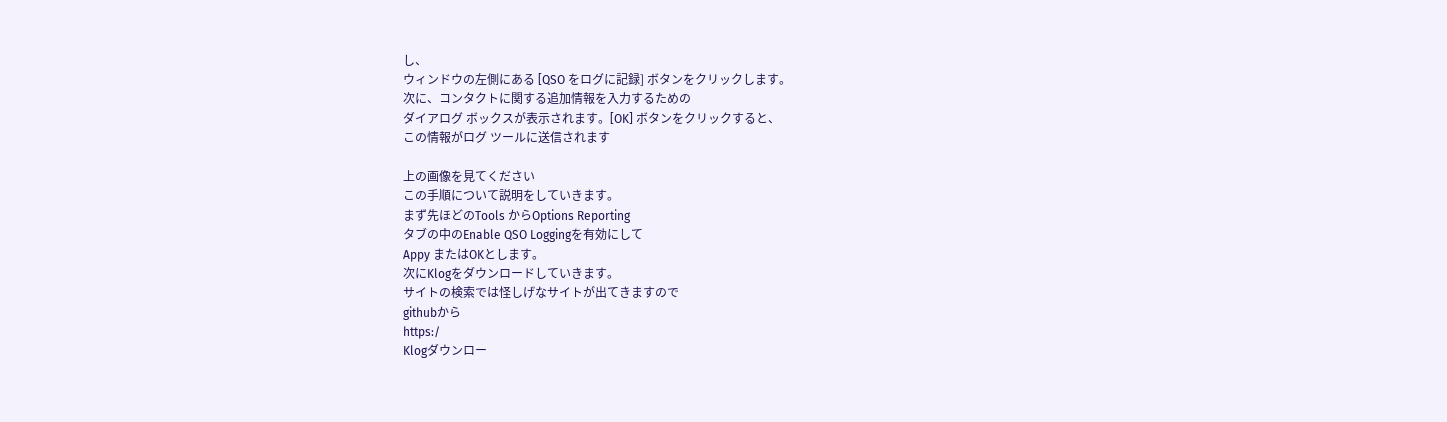し、
ウィンドウの左側にある [QSO をログに記録] ボタンをクリックします。
次に、コンタクトに関する追加情報を入力するための
ダイアログ ボックスが表示されます。[OK] ボタンをクリックすると、
この情報がログ ツールに送信されます

上の画像を見てください
この手順について説明をしていきます。
まず先ほどのTools からOptions Reporting
タブの中のEnable QSO Loggingを有効にして
Appy またはOKとします。
次にKlogをダウンロードしていきます。
サイトの検索では怪しげなサイトが出てきますので
githubから
https:/
Klogダウンロー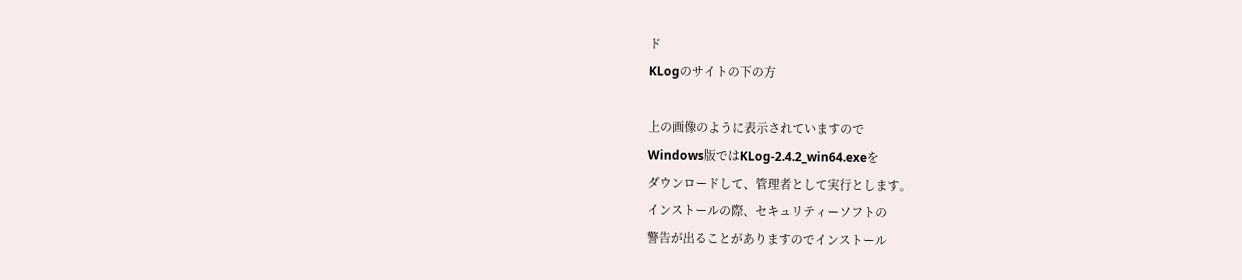ド
KLogのサイトの下の方

上の画像のように表示されていますので
Windows版ではKLog-2.4.2_win64.exeを
ダウンロードして、管理者として実行とします。
インストールの際、セキュリティーソフトの
警告が出ることがありますのでインストール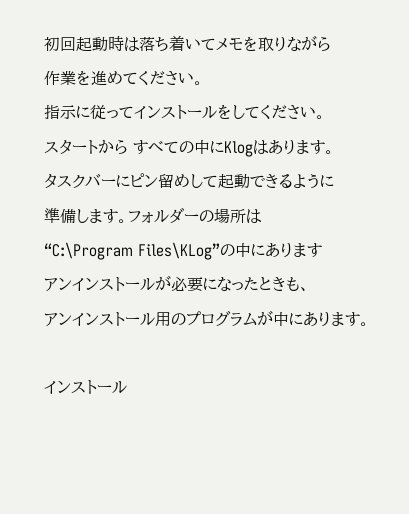初回起動時は落ち着いてメモを取りながら
作業を進めてください。
指示に従ってインストールをしてください。
スタートから すべての中にKlogはあります。
タスクバーにピン留めして起動できるように
準備します。フォルダーの場所は
“C:\Program Files\KLog”の中にあります
アンインストールが必要になったときも、
アンインストール用のプログラムが中にあります。

インストール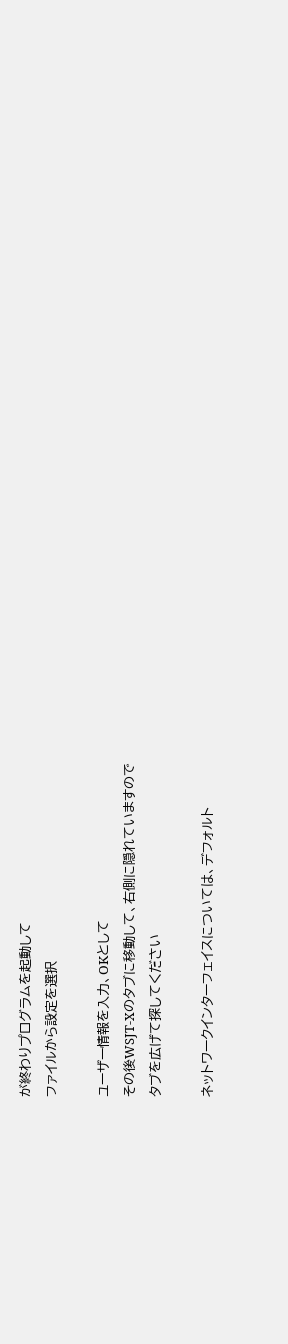が終わりプログラムを起動して
ファイルから設定を選択

ユーザー情報を入力、OKとして
その後WSJT-Xのタブに移動して、右側に隠れていますので
タブを広げて探してください

ネットワークインターフェイスについては、デフォルト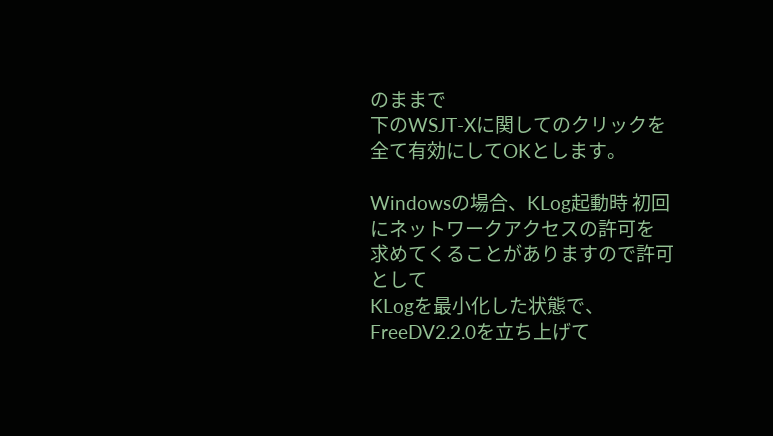のままで
下のWSJT-Xに関してのクリックを全て有効にしてOKとします。

Windowsの場合、KLog起動時 初回にネットワークアクセスの許可を
求めてくることがありますので許可として
KLogを最小化した状態で、FreeDV2.2.0を立ち上げて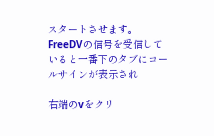スタートさせます。
FreeDVの信号を受信していると一番下のタブにコールサインが表示され

右端のvをクリ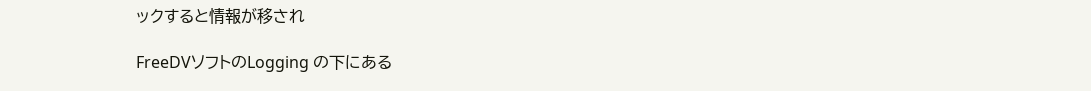ックすると情報が移され

FreeDVソフトのLogging の下にある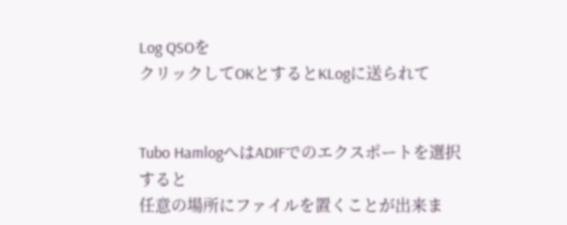Log QSOを
クリックしてOKとするとKLogに送られて


Tubo HamlogへはADIFでのエクスポートを選択すると
任意の場所にファイルを置くことが出来ま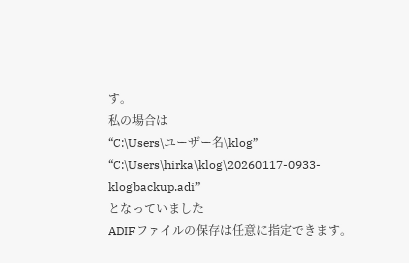す。
私の場合は
“C:\Users\ユーザー名\klog”
“C:\Users\hirka\klog\20260117-0933-klogbackup.adi”
となっていました
ADIFファイルの保存は任意に指定できます。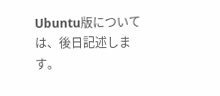Ubuntu版については、後日記述します。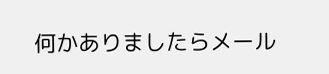何かありましたらメール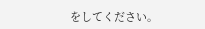をしてください。